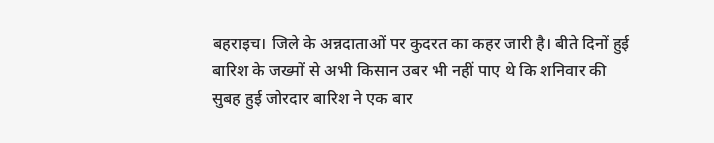बहराइच। जिले के अन्नदाताओं पर कुदरत का कहर जारी है। बीते दिनों हुई बारिश के जख्मों से अभी किसान उबर भी नहीं पाए थे कि शनिवार की सुबह हुई जोरदार बारिश ने एक बार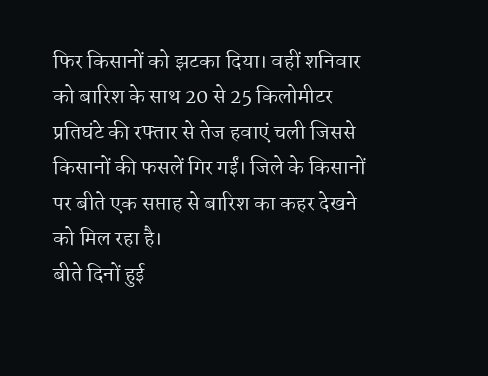फिर किसानों को झटका दिया। वहीं शनिवार को बारिश के साथ 20 से 25 किलोमीटर प्रतिघंटे की रफ्तार से तेज हवाएं चली जिससे किसानों की फसलें गिर गईं। जिले के किसानों पर बीते एक सप्ताह से बारिश का कहर देखने को मिल रहा है।
बीते दिनों हुई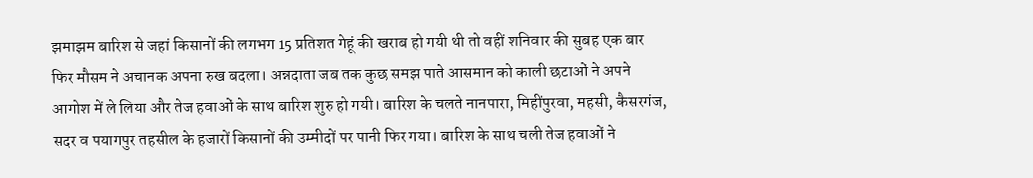झमाझम बारिश से जहां किसानों की लगभग 15 प्रतिशत गेहूं की खराब हो गयी थी तो वहीं शनिवार की सुबह एक बार फिर मौसम ने अचानक अपना रुख बदला। अन्नदाता जब तक कुछ समझ पाते आसमान को काली छटाओं ने अपने आगोश में ले लिया और तेज हवाओं के साथ बारिश शुरु हो गयी। बारिश के चलते नानपारा, मिहींपुरवा, महसी, कैसरगंज, सदर व पयागपुर तहसील के हजारों किसानों की उम्मीदों पर पानी फिर गया। बारिश के साथ चली तेज हवाओं ने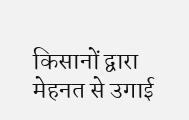किसानों द्वारा मेहनत से उगाई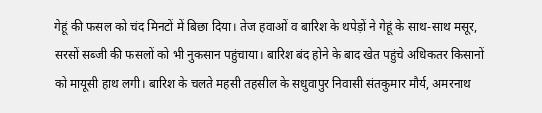गेहूं की फसल को चंद मिनटों में बिछा दिया। तेज हवाओं व बारिश के थपेड़ों ने गेहूं के साथ-साथ मसूर, सरसों सब्जी की फसलों को भी नुकसान पहुंचाया। बारिश बंद होने के बाद खेत पहुंचे अधिकतर किसानों को मायूसी हाथ लगी। बारिश के चलते महसी तहसील के सधुवापुर निवासी संतकुमार मौर्य, अमरनाथ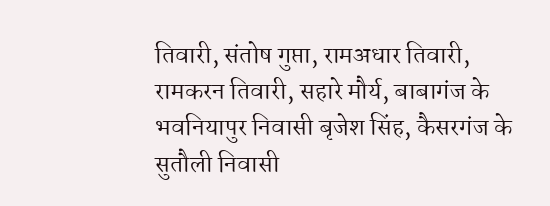तिवारी, संतोष गुप्ता, रामअधार तिवारी, रामकरन तिवारी, सहारे मौर्य, बाबागंज के भवनियापुर निवासी बृजेश सिंह, कैसरगंज के सुतौली निवासी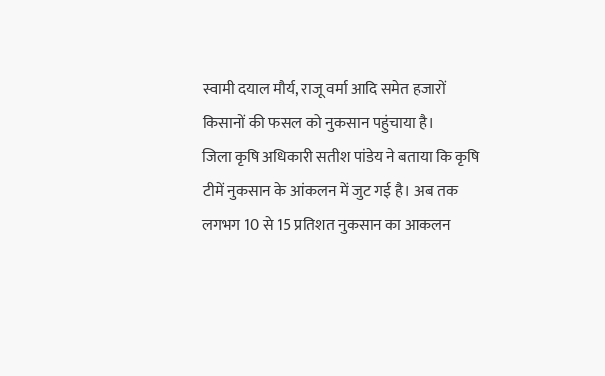स्वामी दयाल मौर्य, राजू वर्मा आदि समेत हजारों किसानों की फसल को नुकसान पहुंचाया है।
जिला कृषि अधिकारी सतीश पांडेय ने बताया कि कृषि टीमें नुकसान के आंकलन में जुट गई है। अब तक लगभग 10 से 15 प्रतिशत नुकसान का आकलन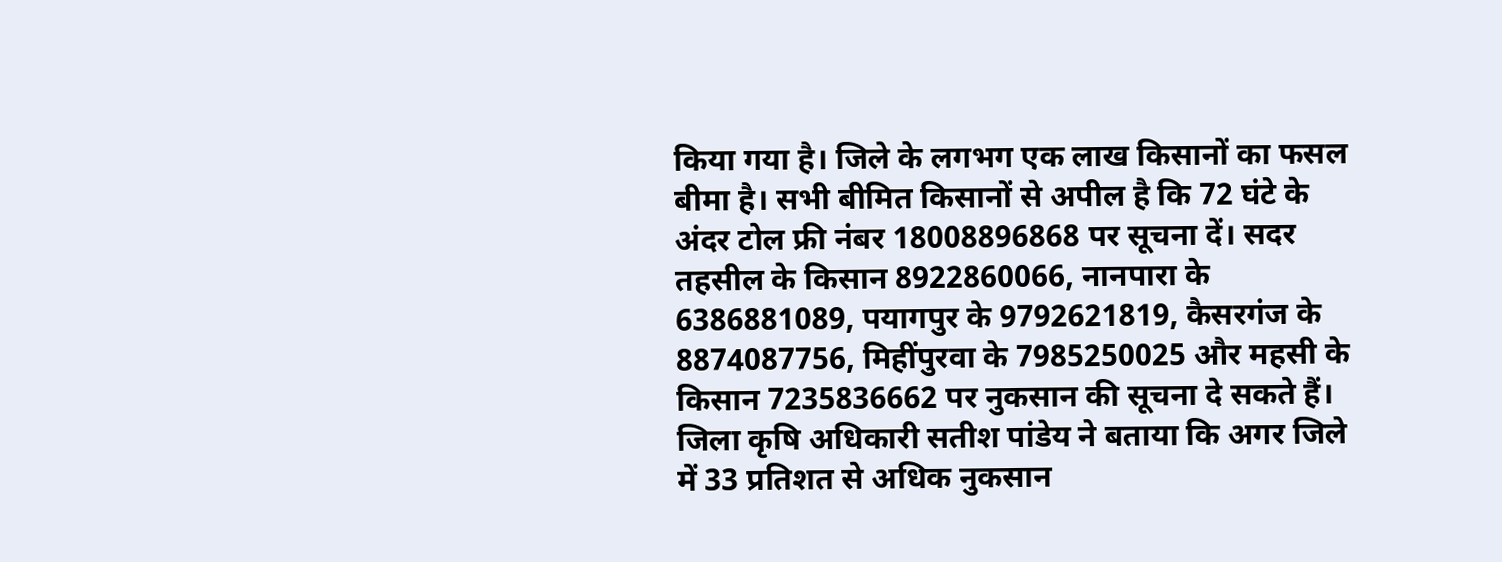किया गया है। जिले के लगभग एक लाख किसानों का फसल बीमा है। सभी बीमित किसानों से अपील है कि 72 घंटे के अंदर टोल फ्री नंबर 18008896868 पर सूचना दें। सदर तहसील के किसान 8922860066, नानपारा के 6386881089, पयागपुर के 9792621819, कैसरगंज के 8874087756, मिहींपुरवा के 7985250025 और महसी के किसान 7235836662 पर नुकसान की सूचना दे सकते हैं।
जिला कृषि अधिकारी सतीश पांडेय ने बताया कि अगर जिले में 33 प्रतिशत से अधिक नुकसान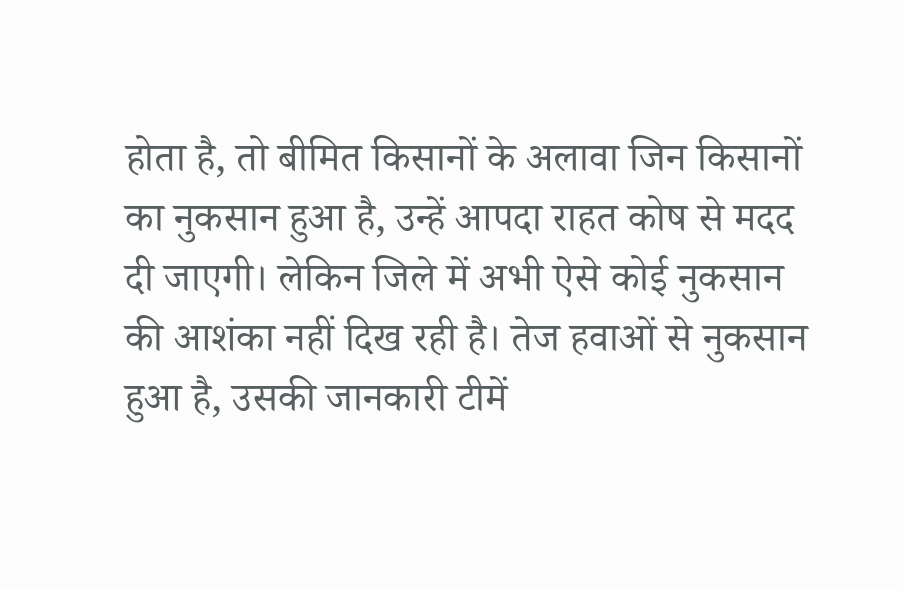होता है, तो बीमित किसानों के अलावा जिन किसानों का नुकसान हुआ है, उन्हें आपदा राहत कोष से मदद दी जाएगी। लेकिन जिले में अभी ऐसे कोई नुकसान की आशंका नहीं दिख रही है। तेज हवाओं से नुकसान हुआ है, उसकी जानकारी टीमें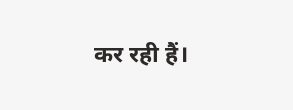कर रही हैं।